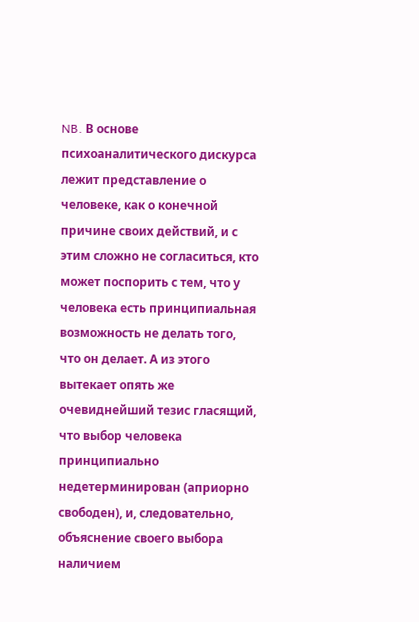NB. В основе психоаналитического дискурса лежит представление о человеке, как о конечной причине своих действий, и с этим сложно не согласиться, кто может поспорить с тем, что у человека есть принципиальная возможность не делать того, что он делает. А из этого вытекает опять же очевиднейший тезис гласящий, что выбор человека принципиально недетерминирован (априорно свободен), и, следовательно, объяснение своего выбора наличием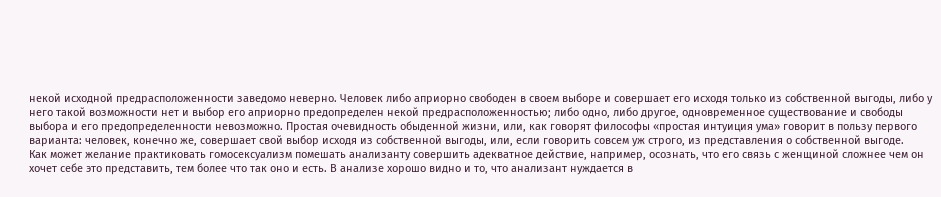некой исходной предрасположенности заведомо неверно. Человек либо априорно свободен в своем выборе и совершает его исходя только из собственной выгоды, либо у него такой возможности нет и выбор его априорно предопределен некой предрасположенностью; либо одно, либо другое, одновременное существование и свободы выбора и его предопределенности невозможно. Простая очевидность обыденной жизни, или, как говорят философы «простая интуиция ума» говорит в пользу первого варианта: человек, конечно же, совершает свой выбор исходя из собственной выгоды, или, если говорить совсем уж строго, из представления о собственной выгоде.
Как может желание практиковать гомосексуализм помешать анализанту совершить адекватное действие, например, осознать, что его связь с женщиной сложнее чем он хочет себе это представить, тем более что так оно и есть. В анализе хорошо видно и то, что анализант нуждается в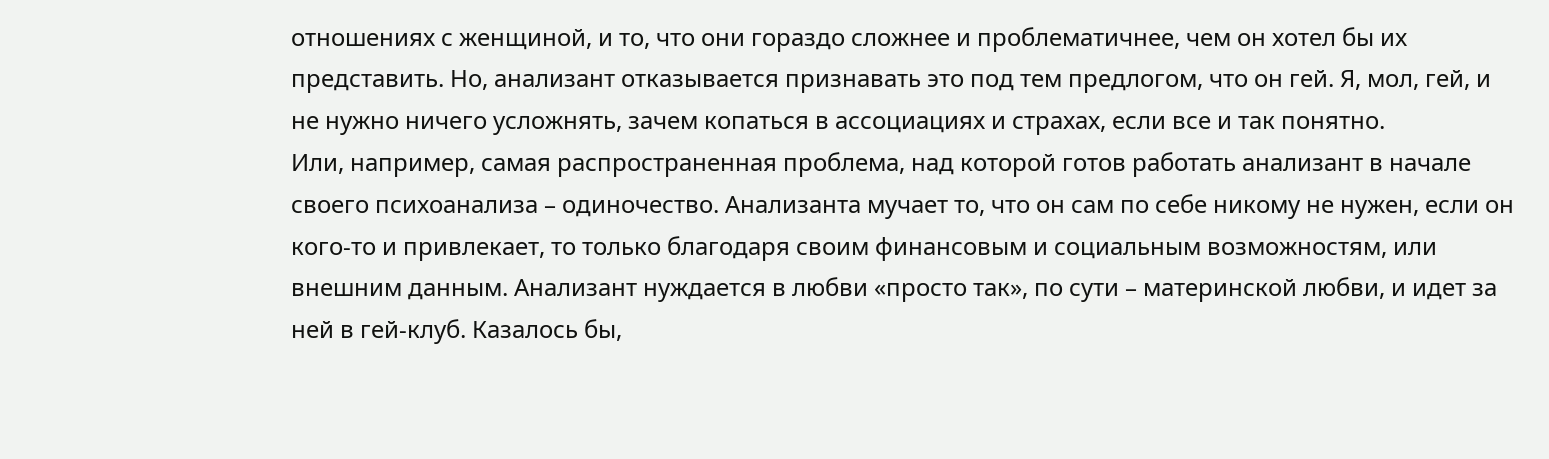отношениях с женщиной, и то, что они гораздо сложнее и проблематичнее, чем он хотел бы их представить. Но, анализант отказывается признавать это под тем предлогом, что он гей. Я, мол, гей, и не нужно ничего усложнять, зачем копаться в ассоциациях и страхах, если все и так понятно.
Или, например, самая распространенная проблема, над которой готов работать анализант в начале своего психоанализа – одиночество. Анализанта мучает то, что он сам по себе никому не нужен, если он кого-то и привлекает, то только благодаря своим финансовым и социальным возможностям, или внешним данным. Анализант нуждается в любви «просто так», по сути – материнской любви, и идет за ней в гей-клуб. Казалось бы,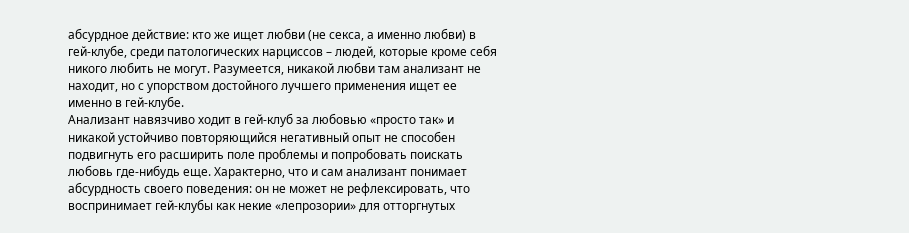абсурдное действие: кто же ищет любви (не секса, а именно любви) в гей-клубе, среди патологических нарциссов – людей, которые кроме себя никого любить не могут. Разумеется, никакой любви там анализант не находит, но с упорством достойного лучшего применения ищет ее именно в гей-клубе.
Анализант навязчиво ходит в гей-клуб за любовью «просто так» и никакой устойчиво повторяющийся негативный опыт не способен подвигнуть его расширить поле проблемы и попробовать поискать любовь где-нибудь еще. Характерно, что и сам анализант понимает абсурдность своего поведения: он не может не рефлексировать, что воспринимает гей-клубы как некие «лепрозории» для отторгнутых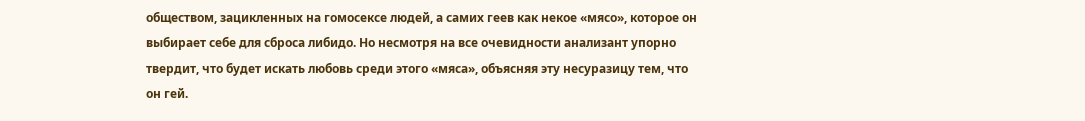обществом, зацикленных на гомосексе людей, а самих геев как некое «мясо», которое он выбирает себе для сброса либидо. Но несмотря на все очевидности анализант упорно твердит, что будет искать любовь среди этого «мяса», объясняя эту несуразицу тем, что он гей.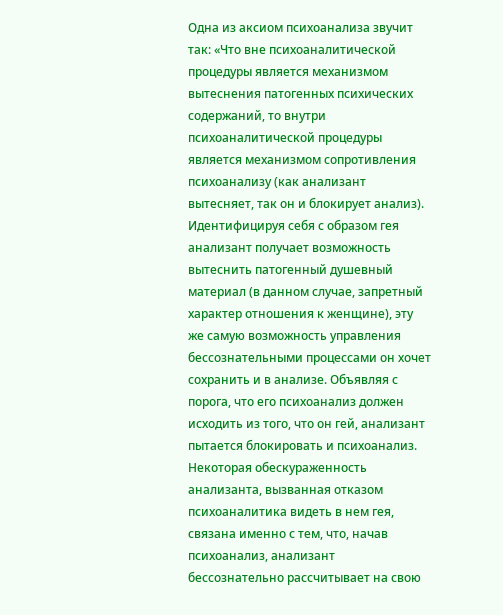Одна из аксиом психоанализа звучит так: «Что вне психоаналитической процедуры является механизмом вытеснения патогенных психических содержаний, то внутри психоаналитической процедуры является механизмом сопротивления психоанализу (как анализант вытесняет, так он и блокирует анализ). Идентифицируя себя с образом гея анализант получает возможность вытеснить патогенный душевный материал (в данном случае, запретный характер отношения к женщине), эту же самую возможность управления бессознательными процессами он хочет сохранить и в анализе. Объявляя с порога, что его психоанализ должен исходить из того, что он гей, анализант пытается блокировать и психоанализ.
Некоторая обескураженность анализанта, вызванная отказом психоаналитика видеть в нем гея, связана именно с тем, что, начав психоанализ, анализант бессознательно рассчитывает на свою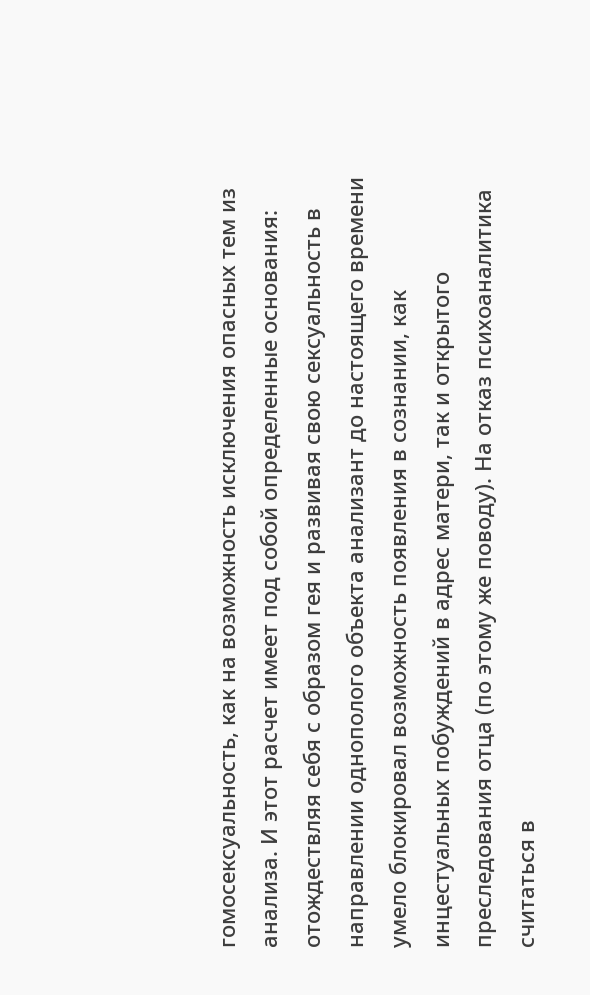гомосексуальность, как на возможность исключения опасных тем из анализа. И этот расчет имеет под собой определенные основания: отождествляя себя с образом гея и развивая свою сексуальность в направлении однополого объекта анализант до настоящего времени умело блокировал возможность появления в сознании, как инцестуальных побуждений в адрес матери, так и открытого преследования отца (по этому же поводу). На отказ психоаналитика считаться в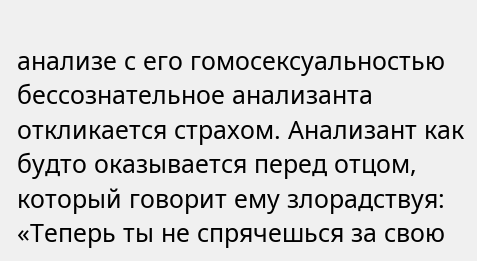анализе с его гомосексуальностью бессознательное анализанта откликается страхом. Анализант как будто оказывается перед отцом, который говорит ему злорадствуя: «Теперь ты не спрячешься за свою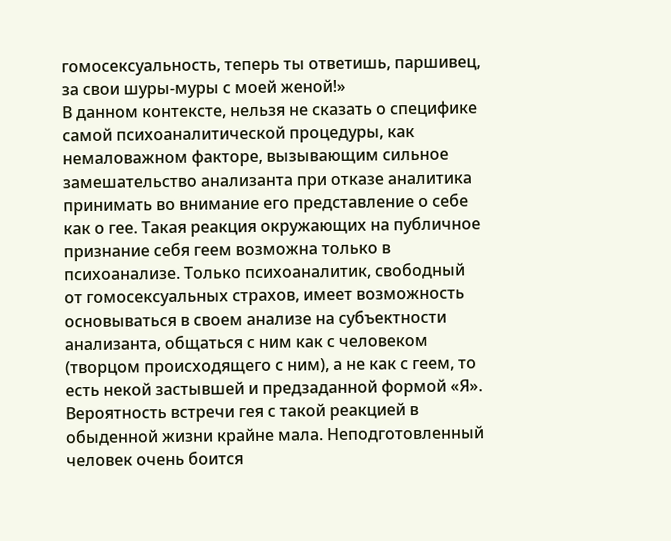гомосексуальность, теперь ты ответишь, паршивец, за свои шуры-муры с моей женой!»
В данном контексте, нельзя не сказать о специфике самой психоаналитической процедуры, как немаловажном факторе, вызывающим сильное замешательство анализанта при отказе аналитика принимать во внимание его представление о себе как о гее. Такая реакция окружающих на публичное признание себя геем возможна только в психоанализе. Только психоаналитик, свободный от гомосексуальных страхов, имеет возможность основываться в своем анализе на субъектности анализанта, общаться с ним как с человеком (творцом происходящего с ним), а не как с геем, то есть некой застывшей и предзаданной формой «Я». Вероятность встречи гея с такой реакцией в обыденной жизни крайне мала. Неподготовленный человек очень боится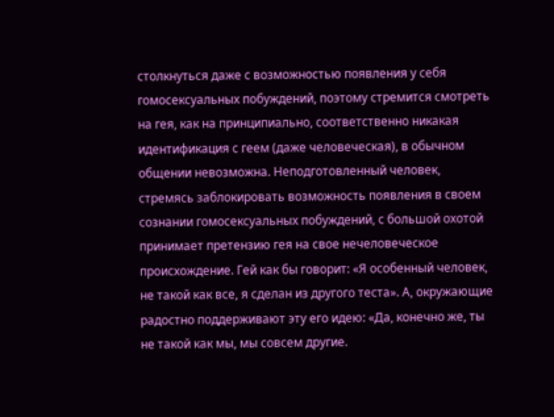столкнуться даже с возможностью появления у себя гомосексуальных побуждений, поэтому стремится смотреть на гея, как на принципиально, соответственно никакая идентификация с геем (даже человеческая), в обычном общении невозможна. Неподготовленный человек, стремясь заблокировать возможность появления в своем сознании гомосексуальных побуждений, с большой охотой принимает претензию гея на свое нечеловеческое происхождение. Гей как бы говорит: «Я особенный человек, не такой как все, я сделан из другого теста». А, окружающие радостно поддерживают эту его идею: «Да, конечно же, ты не такой как мы, мы совсем другие.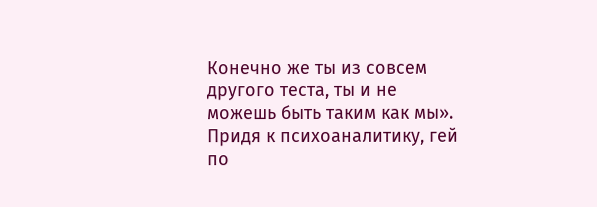Конечно же ты из совсем другого теста, ты и не можешь быть таким как мы». Придя к психоаналитику, гей по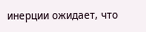инерции ожидает, что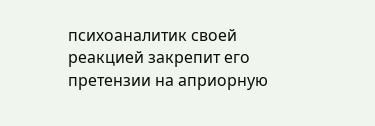психоаналитик своей реакцией закрепит его претензии на априорную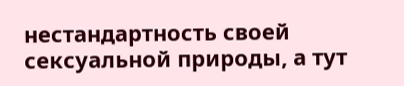нестандартность своей сексуальной природы, а тут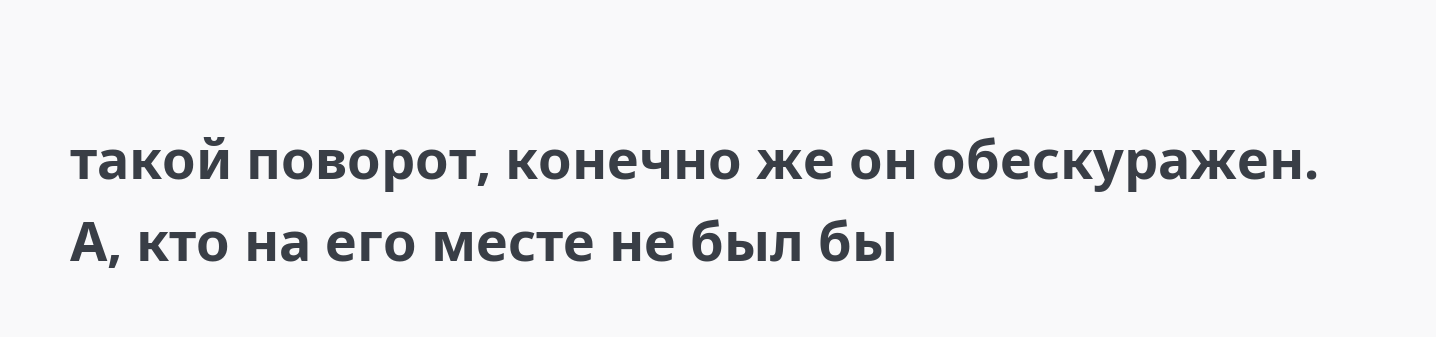такой поворот, конечно же он обескуражен. А, кто на его месте не был бы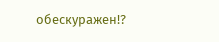обескуражен!?